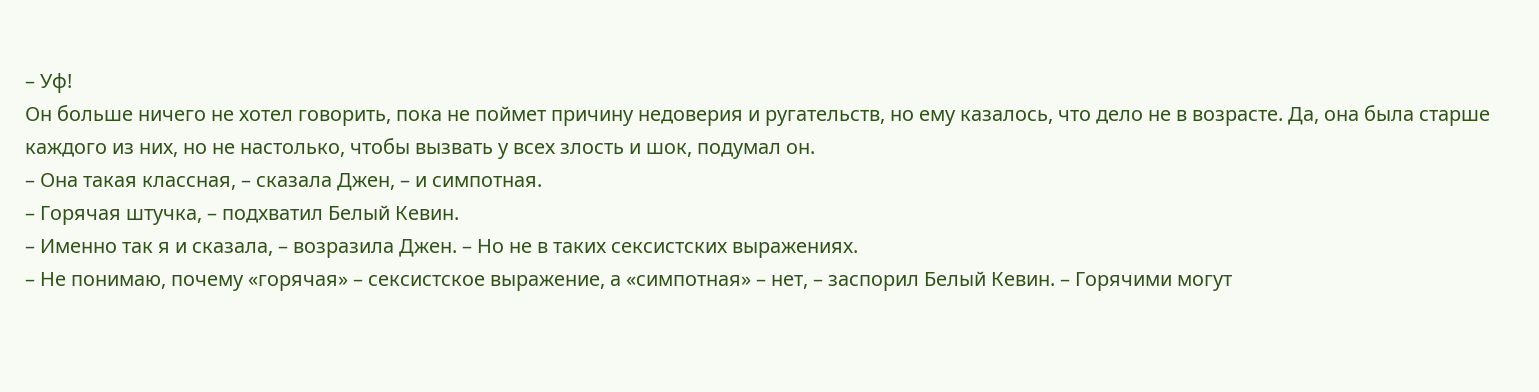– Уф!
Он больше ничего не хотел говорить, пока не поймет причину недоверия и ругательств, но ему казалось, что дело не в возрасте. Да, она была старше каждого из них, но не настолько, чтобы вызвать у всех злость и шок, подумал он.
– Она такая классная, – сказала Джен, – и симпотная.
– Горячая штучка, – подхватил Белый Кевин.
– Именно так я и сказала, – возразила Джен. – Но не в таких сексистских выражениях.
– Не понимаю, почему «горячая» – сексистское выражение, а «симпотная» – нет, – заспорил Белый Кевин. – Горячими могут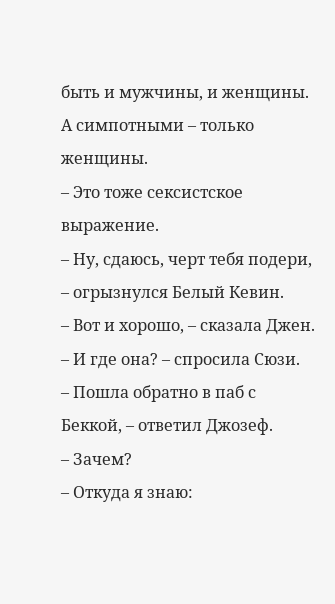быть и мужчины, и женщины. А симпотными – только женщины.
– Это тоже сексистское выражение.
– Ну, сдаюсь, черт тебя подери, – огрызнулся Белый Кевин.
– Вот и хорошо, – сказала Джен.
– И где она? – спросила Сюзи.
– Пошла обратно в паб с Беккой, – ответил Джозеф.
– Зачем?
– Откуда я знаю: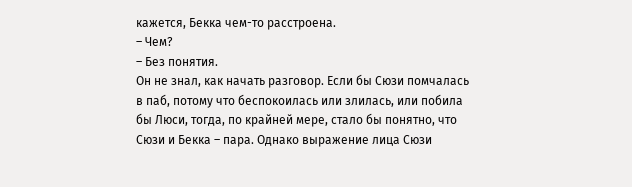кажется, Бекка чем-то расстроена.
– Чем?
– Без понятия.
Он не знал, как начать разговор. Если бы Сюзи помчалась в паб, потому что беспокоилась или злилась, или побила бы Люси, тогда, по крайней мере, стало бы понятно, что Сюзи и Бекка – пара. Однако выражение лица Сюзи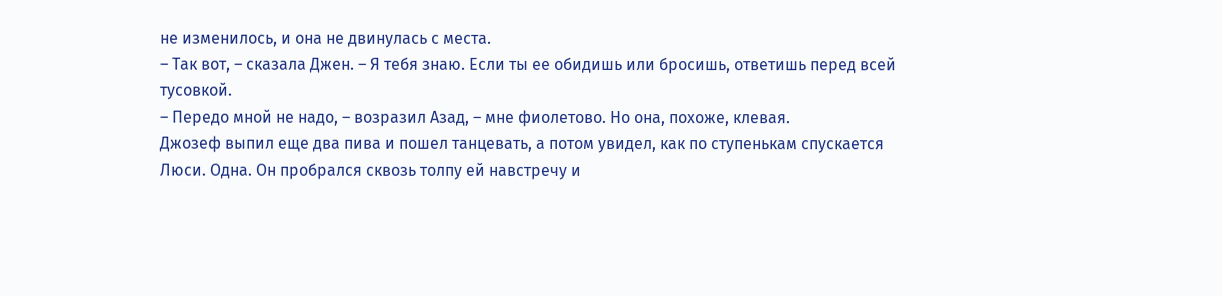не изменилось, и она не двинулась с места.
– Так вот, – сказала Джен. – Я тебя знаю. Если ты ее обидишь или бросишь, ответишь перед всей тусовкой.
– Передо мной не надо, – возразил Азад, – мне фиолетово. Но она, похоже, клевая.
Джозеф выпил еще два пива и пошел танцевать, а потом увидел, как по ступенькам спускается Люси. Одна. Он пробрался сквозь толпу ей навстречу и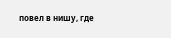повел в нишу, где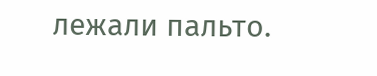лежали пальто.